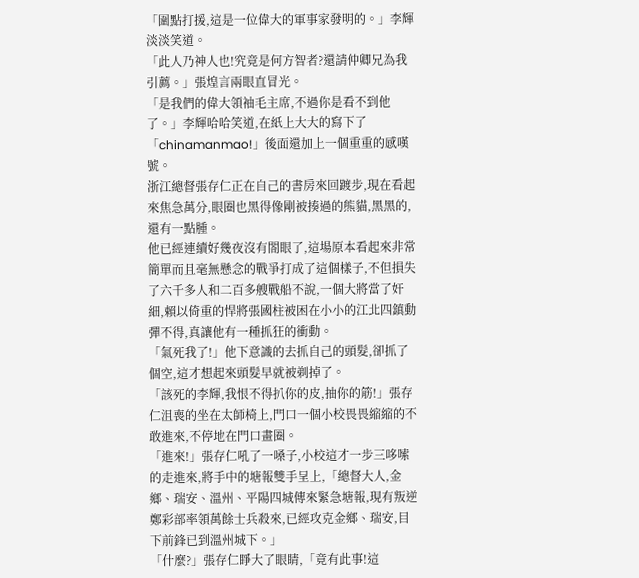「圍點打援,這是一位偉大的軍事家發明的。」李輝淡淡笑道。
「此人乃神人也!究竟是何方智者?還請仲卿兄為我引薦。」張煌言兩眼直冒光。
「是我們的偉大領袖毛主席,不過你是看不到他了。」李輝哈哈笑道,在紙上大大的寫下了「chinamanmao!」後面還加上一個重重的感嘆號。
浙江總督張存仁正在自己的書房來回踱步,現在看起來焦急萬分,眼圈也黑得像剛被揍過的熊貓,黑黑的,還有一點腫。
他已經連續好幾夜沒有閤眼了,這場原本看起來非常簡單而且毫無懸念的戰爭打成了這個樣子,不但損失了六千多人和二百多艘戰船不說,一個大將當了奸細,賴以倚重的悍將張國柱被困在小小的江北四鎮動彈不得,真讓他有一種抓狂的衝動。
「氣死我了!」他下意識的去抓自己的頭髮,卻抓了個空,這才想起來頭髮早就被剃掉了。
「該死的李輝,我恨不得扒你的皮,抽你的筋!」張存仁沮喪的坐在太師椅上,門口一個小校畏畏縮縮的不敢進來,不停地在門口畫圈。
「進來!」張存仁吼了一嗓子,小校這才一步三哆嗦的走進來,將手中的塘報雙手呈上,「總督大人,金鄉、瑞安、溫州、平陽四城傳來緊急塘報,現有叛逆鄭彩部率領萬餘士兵殺來,已經攻克金鄉、瑞安,目下前鋒已到溫州城下。」
「什麼?」張存仁睜大了眼睛,「竟有此事!這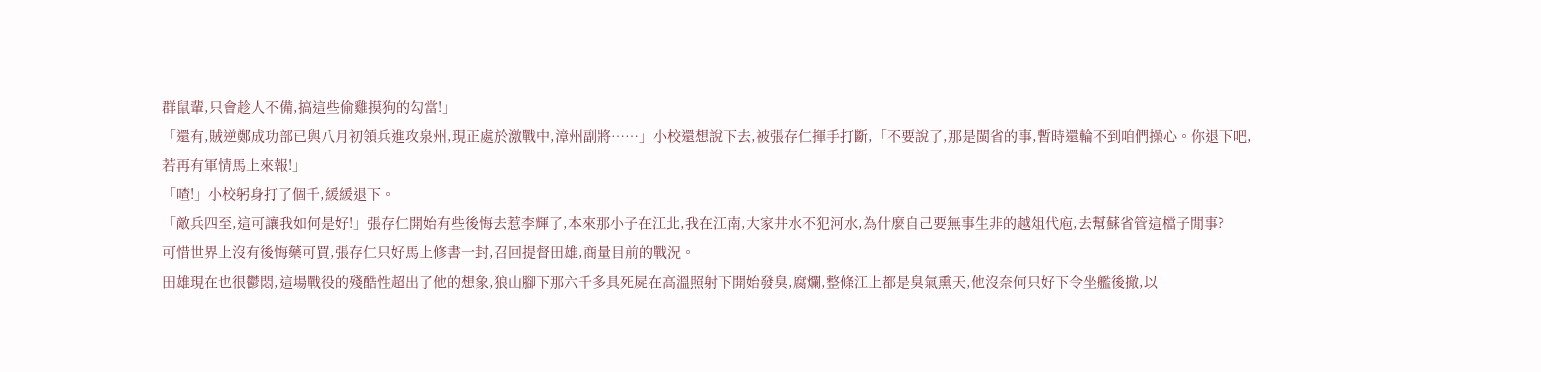群鼠輩,只會趁人不備,搞這些偷雞摸狗的勾當!」
「還有,賊逆鄭成功部已與八月初領兵進攻泉州,現正處於激戰中,漳州副將……」小校還想說下去,被張存仁揮手打斷,「不要說了,那是閩省的事,暫時還輪不到咱們操心。你退下吧,若再有軍情馬上來報!」
「喳!」小校躬身打了個千,緩緩退下。
「敵兵四至,這可讓我如何是好!」張存仁開始有些後悔去惹李輝了,本來那小子在江北,我在江南,大家井水不犯河水,為什麼自己要無事生非的越俎代庖,去幫蘇省管這檔子閒事?
可惜世界上沒有後悔藥可買,張存仁只好馬上修書一封,召回提督田雄,商量目前的戰況。
田雄現在也很鬱悶,這場戰役的殘酷性超出了他的想象,狼山腳下那六千多具死屍在高溫照射下開始發臭,腐爛,整條江上都是臭氣熏天,他沒奈何只好下令坐艦後撤,以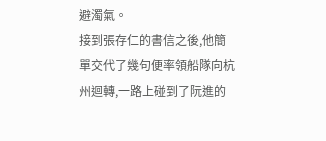避濁氣。
接到張存仁的書信之後,他簡單交代了幾句便率領船隊向杭州迴轉,一路上碰到了阮進的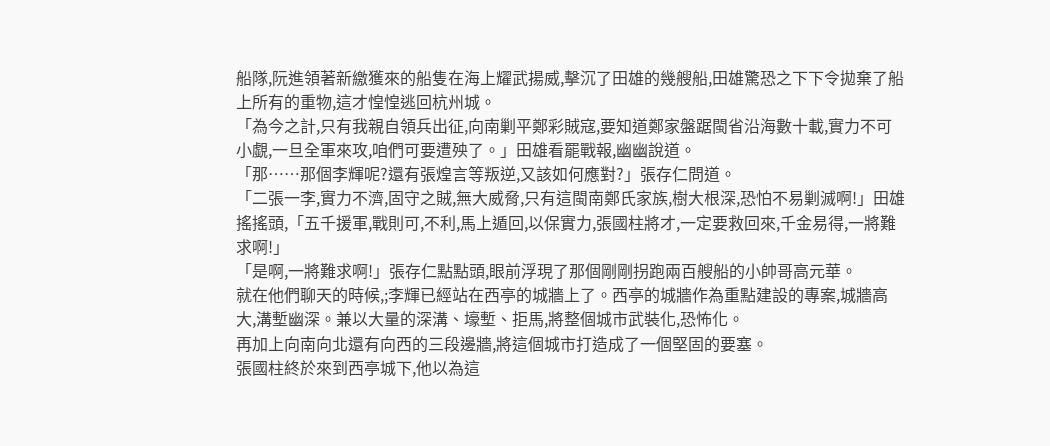船隊,阮進領著新繳獲來的船隻在海上耀武揚威,擊沉了田雄的幾艘船,田雄驚恐之下下令拋棄了船上所有的重物,這才惶惶逃回杭州城。
「為今之計,只有我親自領兵出征,向南剿平鄭彩賊寇,要知道鄭家盤踞閩省沿海數十載,實力不可小覷,一旦全軍來攻,咱們可要遭殃了。」田雄看罷戰報,幽幽說道。
「那……那個李輝呢?還有張煌言等叛逆,又該如何應對?」張存仁問道。
「二張一李,實力不濟,固守之賊,無大威脅,只有這閩南鄭氏家族,樹大根深,恐怕不易剿滅啊!」田雄搖搖頭,「五千援軍,戰則可,不利,馬上遁回,以保實力,張國柱將才,一定要救回來,千金易得,一將難求啊!」
「是啊,一將難求啊!」張存仁點點頭,眼前浮現了那個剛剛拐跑兩百艘船的小帥哥高元華。
就在他們聊天的時候,;李輝已經站在西亭的城牆上了。西亭的城牆作為重點建設的專案,城牆高大,溝塹幽深。兼以大量的深溝、壕塹、拒馬,將整個城市武裝化,恐怖化。
再加上向南向北還有向西的三段邊牆,將這個城市打造成了一個堅固的要塞。
張國柱終於來到西亭城下,他以為這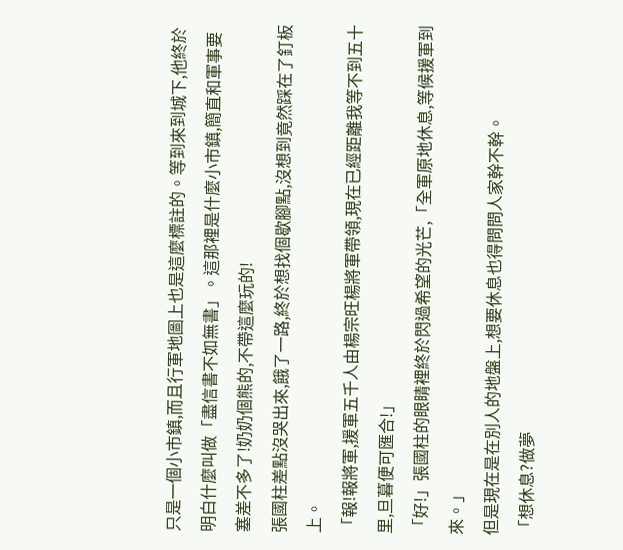只是一個小市鎮,而且行軍地圖上也是這麼標註的。等到來到城下,他終於明白什麼叫做「盡信書不如無書」。這那裡是什麼小市鎮,簡直和軍事要塞差不多了!奶奶個熊的,不帶這麼玩的!
張國柱差點沒哭出來,餓了一路,終於想找個歇腳點,沒想到竟然踩在了釘板上。
「報!報將軍,援軍五千人由楊宗旺楊將軍帶領,現在已經距離我等不到五十里,旦暮便可匯合!」
「好!」張國柱的眼睛裡終於閃過希望的光芒,「全軍原地休息,等候援軍到來。」
但是現在是在別人的地盤上,想要休息也得問問人家幹不幹。
「想休息?做夢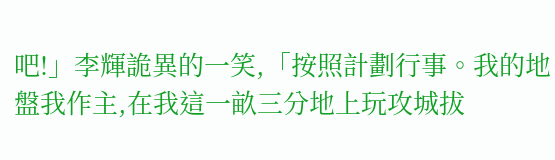吧!」李輝詭異的一笑,「按照計劃行事。我的地盤我作主,在我這一畝三分地上玩攻城拔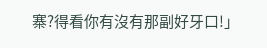寨?得看你有沒有那副好牙口!」